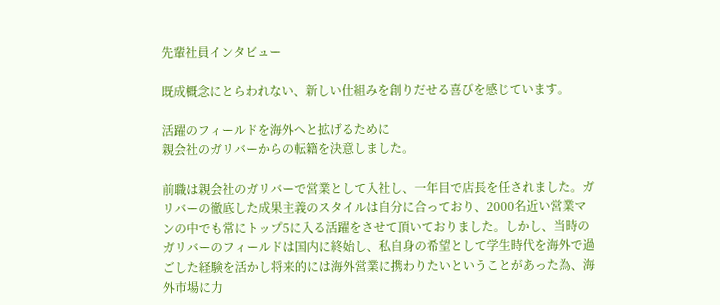先輩社員インタビュー

既成概念にとらわれない、新しい仕組みを創りだせる喜びを感じています。

活躍のフィールドを海外へと拡げるために
親会社のガリバーからの転籍を決意しました。

前職は親会社のガリバーで営業として入社し、一年目で店長を任されました。ガリバーの徹底した成果主義のスタイルは自分に合っており、2000名近い営業マンの中でも常にトップ5に入る活躍をさせて頂いておりました。しかし、当時のガリバーのフィールドは国内に終始し、私自身の希望として学生時代を海外で過ごした経験を活かし将来的には海外営業に携わりたいということがあった為、海外市場に力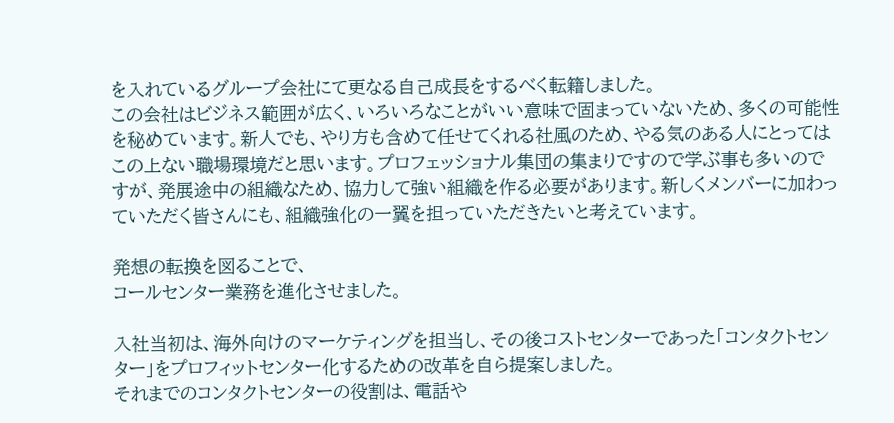を入れているグループ会社にて更なる自己成長をするべく転籍しました。
この会社はビジネス範囲が広く、いろいろなことがいい意味で固まっていないため、多くの可能性を秘めています。新人でも、やり方も含めて任せてくれる社風のため、やる気のある人にとってはこの上ない職場環境だと思います。プロフェッショナル集団の集まりですので学ぶ事も多いのですが、発展途中の組織なため、協力して強い組織を作る必要があります。新しくメンバーに加わっていただく皆さんにも、組織強化の一翼を担っていただきたいと考えています。

発想の転換を図ることで、
コールセンター業務を進化させました。

入社当初は、海外向けのマーケティングを担当し、その後コストセンターであった「コンタクトセンター」をプロフィットセンター化するための改革を自ら提案しました。
それまでのコンタクトセンターの役割は、電話や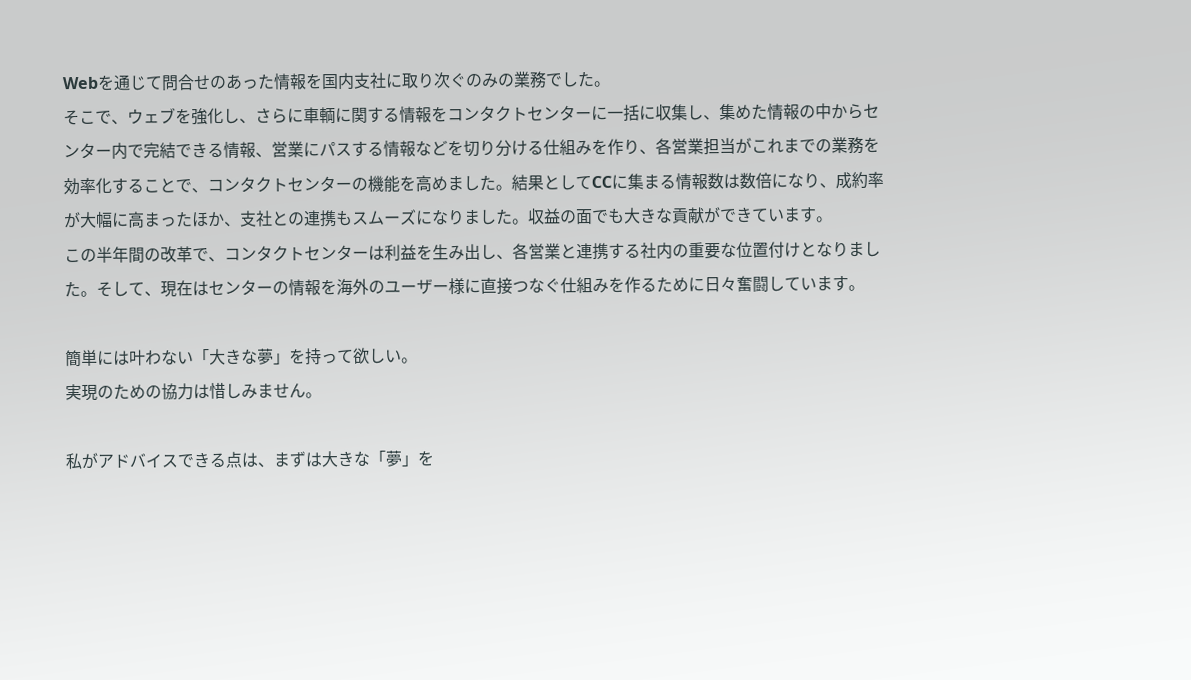Webを通じて問合せのあった情報を国内支社に取り次ぐのみの業務でした。
そこで、ウェブを強化し、さらに車輌に関する情報をコンタクトセンターに一括に収集し、集めた情報の中からセンター内で完結できる情報、営業にパスする情報などを切り分ける仕組みを作り、各営業担当がこれまでの業務を効率化することで、コンタクトセンターの機能を高めました。結果としてCCに集まる情報数は数倍になり、成約率が大幅に高まったほか、支社との連携もスムーズになりました。収益の面でも大きな貢献ができています。
この半年間の改革で、コンタクトセンターは利益を生み出し、各営業と連携する社内の重要な位置付けとなりました。そして、現在はセンターの情報を海外のユーザー様に直接つなぐ仕組みを作るために日々奮闘しています。

簡単には叶わない「大きな夢」を持って欲しい。
実現のための協力は惜しみません。

私がアドバイスできる点は、まずは大きな「夢」を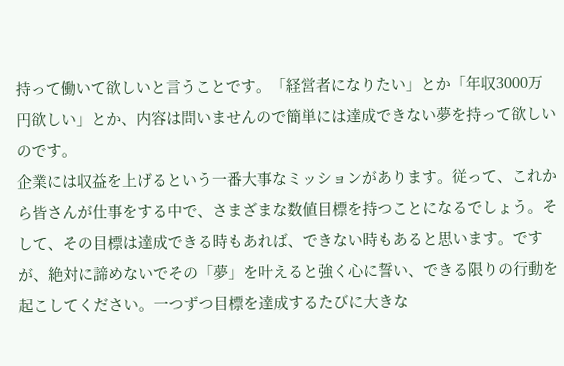持って働いて欲しいと言うことです。「経営者になりたい」とか「年収3000万円欲しい」とか、内容は問いませんので簡単には達成できない夢を持って欲しいのです。
企業には収益を上げるという一番大事なミッションがあります。従って、これから皆さんが仕事をする中で、さまざまな数値目標を持つことになるでしょう。そして、その目標は達成できる時もあれば、できない時もあると思います。ですが、絶対に諦めないでその「夢」を叶えると強く心に誓い、できる限りの行動を起こしてください。一つずつ目標を達成するたびに大きな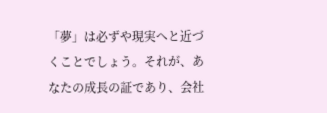「夢」は必ずや現実へと近づくことでしょう。それが、あなたの成長の証であり、会社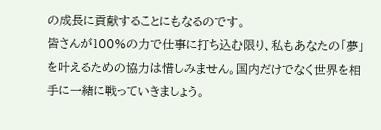の成長に貢献することにもなるのです。
皆さんが100%の力で仕事に打ち込む限り、私もあなたの「夢」を叶えるための協力は惜しみません。国内だけでなく世界を相手に一緒に戦っていきましょう。